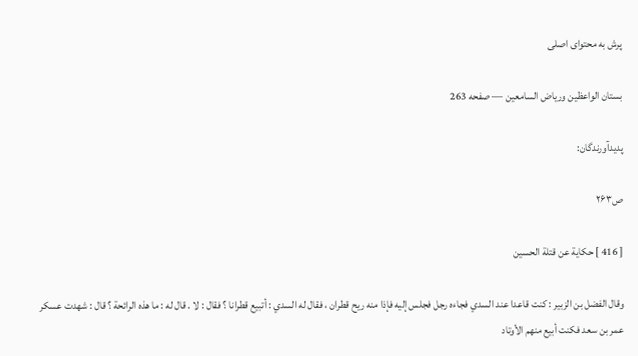پرش به محتوای اصلی

بستان الواعظين ورياض السامعين — صفحه 263

پدیدآورندگان:

ص۲۶۳

[ 416 ] حكاية عن قتلة الحسين

وقال الفضل بن الزبير : كنت قاعدا عند السدي فجاءه رجل فجلس إليه فإذا منه ريح قطران ، فقال له السدي : أتبيع قطرانا ؟ فقال : لا . قال له : ما هذه الرائحة ؟ قال : شهدت عسكر عمر بن سعد فكنت أبيع منهم الأوتاد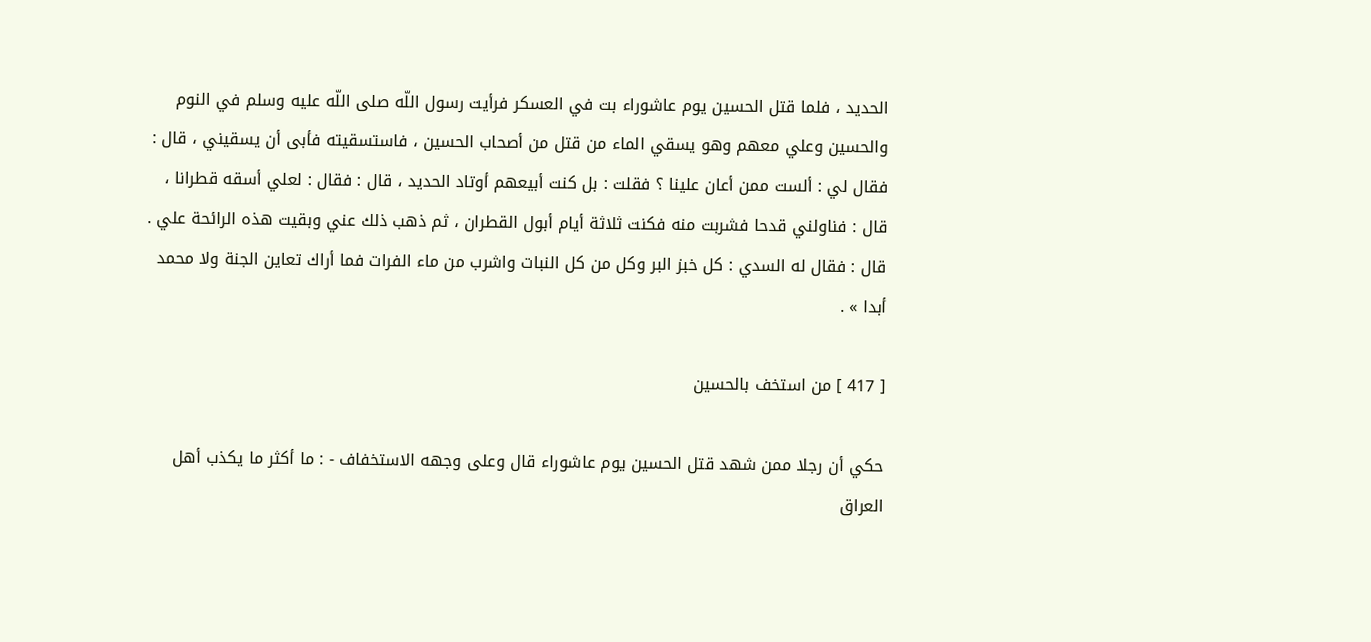الحديد ، فلما قتل الحسين يوم عاشوراء بت في العسكر فرأيت رسول اللّه صلى اللّه عليه وسلم في النوم والحسين وعلي معهم وهو يسقي الماء من قتل من أصحاب الحسين ، فاستسقيته فأبى أن يسقيني ، قال : فقال لي : ألست ممن أعان علينا ؟ فقلت : بل كنت أبيعهم أوتاد الحديد ، قال : فقال : لعلي أسقه قطرانا ، قال : فناولني قدحا فشربت منه فكنت ثلاثة أيام أبول القطران ، ثم ذهب ذلك عني وبقيت هذه الرائحة علي . قال : فقال له السدي : كل خبز البر وكل من كل النبات واشرب من ماء الفرات فما أراك تعاين الجنة ولا محمد أبدا » .

[ 417 ] من استخف بالحسين

حكي أن رجلا ممن شهد قتل الحسين يوم عاشوراء قال وعلى وجهه الاستخفاف - : ما أكثر ما يكذب أهل العراق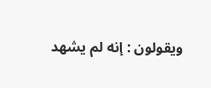ويقولون : إنه لم يشهد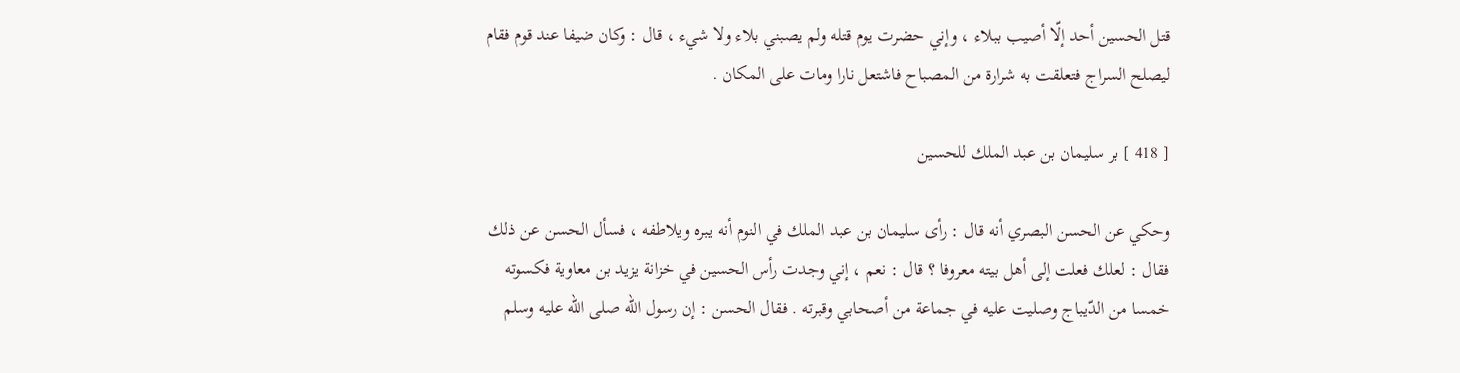قتل الحسين أحد إلّا أصيب ببلاء ، وإني حضرت يوم قتله ولم يصبني بلاء ولا شيء ، قال : وكان ضيفا عند قوم فقام ليصلح السراج فتعلقت به شرارة من المصباح فاشتعل نارا ومات على المكان .

[ 418 ] بر سليمان بن عبد الملك للحسين

وحكي عن الحسن البصري أنه قال : رأى سليمان بن عبد الملك في النوم أنه يبره ويلاطفه ، فسأل الحسن عن ذلك فقال : لعلك فعلت إلى أهل بيته معروفا ؟ قال : نعم ، إني وجدت رأس الحسين في خزانة يزيد بن معاوية فكسوته خمسا من الدّيباج وصليت عليه في جماعة من أصحابي وقبرته . فقال الحسن : إن رسول اللّه صلى اللّه عليه وسلم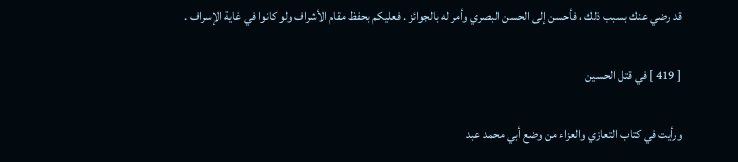قد رضي عنك بسبب ذلك ، فأحسن إلى الحسن البصري وأمر له بالجوائز . فعليكم بحفظ مقام الأشراف ولو كانوا في غاية الإسراف .

[ 419 ] في قتل الحسين

ورأيت في كتاب التعازي والعزاء من وضع أبي محمد عبد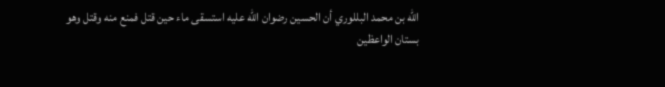اللّه بن محمد البللوري أن الحسين رضوان اللّه عليه استسقى ماء حين قتل فمنع منه وقتل وهو
بستان الواعظين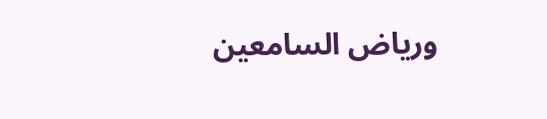ورياض السامعين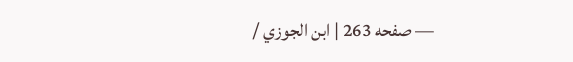— صفحه 263 | ابن الجوزي /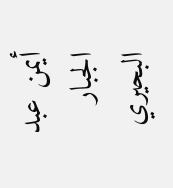أيمن عبد الجبار البحيري